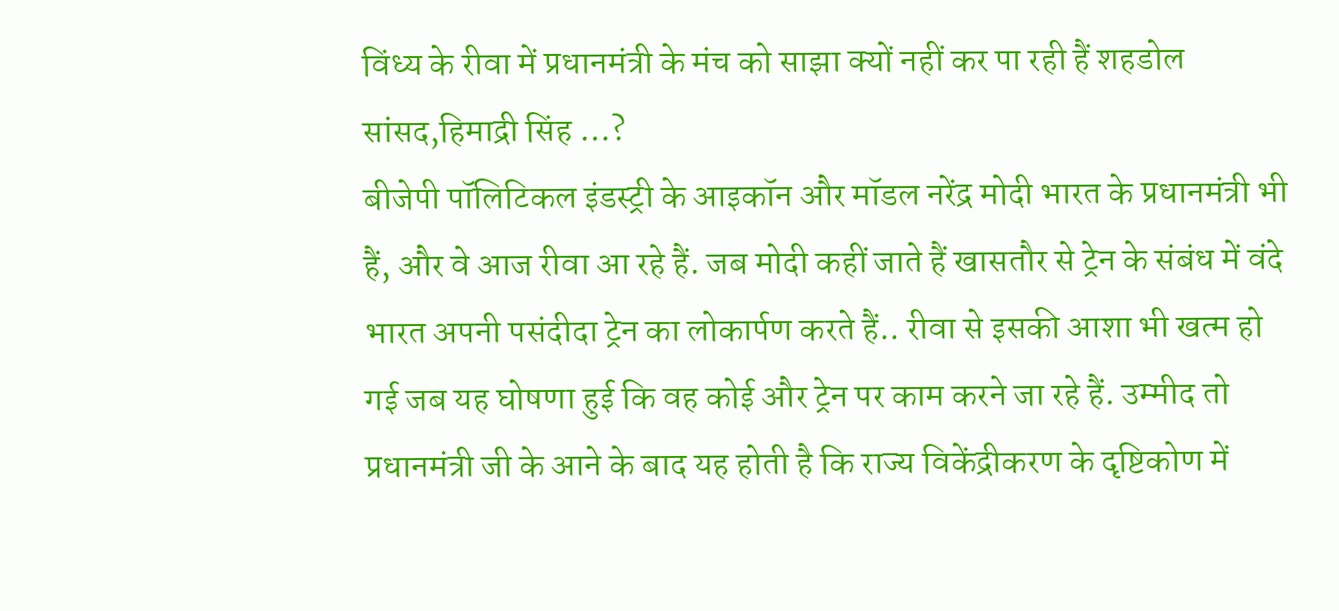विंध्य के रीवा में प्रधानमंत्री के मंच को साझा क्यों नहीं कर पा रही हैं शहडोल सांसद,हिमाद्री सिंह …?
बीजेपी पॉलिटिकल इंडस्ट्री के आइकॉन और मॉडल नरेंद्र मोदी भारत के प्रधानमंत्री भी हैं, और वे आज रीवा आ रहे हैं. जब मोदी कहीं जाते हैं खासतौर से ट्रेन के संबंध में वंदे भारत अपनी पसंदीदा ट्रेन का लोकार्पण करते हैं.. रीवा से इसकी आशा भी खत्म हो गई जब यह घोषणा हुई कि वह कोई और ट्रेन पर काम करने जा रहे हैं. उम्मीद तो प्रधानमंत्री जी के आने के बाद यह होती है कि राज्य विकेंद्रीकरण के दृष्टिकोण में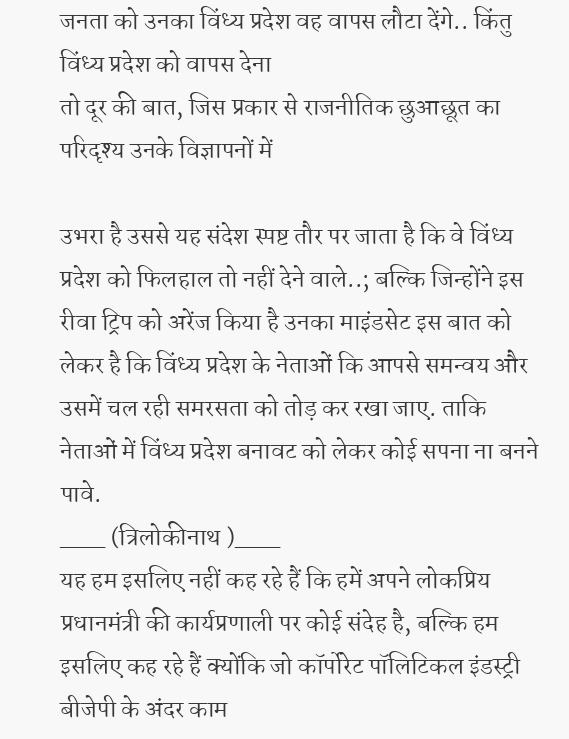जनता को उनका विंध्य प्रदेश वह वापस लौटा देंगे.. किंतु विंध्य प्रदेश को वापस देना
तो दूर की बात, जिस प्रकार से राजनीतिक छुआछूत का परिदृश्य उनके विज्ञापनों में

उभरा है उससे यह संदेश स्पष्ट तौर पर जाता है कि वे विंध्य प्रदेश को फिलहाल तो नहीं देने वाले..; बल्कि जिन्होंने इस रीवा ट्रिप को अरेंज किया है उनका माइंडसेट इस बात को लेकर है कि विंध्य प्रदेश के नेताओं कि आपसे समन्वय और उसमें चल रही समरसता को तोड़ कर रखा जाए. ताकि नेताओं में विंध्य प्रदेश बनावट को लेकर कोई सपना ना बनने पावे.
___ (त्रिलोकीनाथ )___
यह हम इसलिए नहीं कह रहे हैं कि हमें अपने लोकप्रिय प्रधानमंत्री की कार्यप्रणाली पर कोई संदेह है, बल्कि हम इसलिए कह रहे हैं क्योंकि जो कॉर्पोरेट पॉलिटिकल इंडस्ट्री बीजेपी के अंदर काम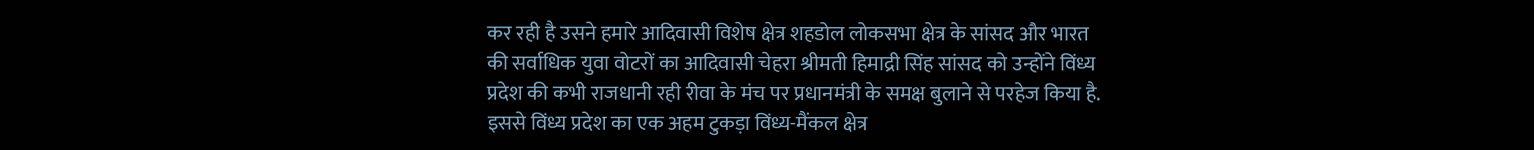कर रही है उसने हमारे आदिवासी विशेष क्षेत्र शहडोल लोकसभा क्षेत्र के सांसद और भारत की सर्वाधिक युवा वोटरों का आदिवासी चेहरा श्रीमती हिमाद्री सिंह सांसद को उन्होंने विंध्य प्रदेश की कभी राजधानी रही रीवा के मंच पर प्रधानमंत्री के समक्ष बुलाने से परहेज किया है. इससे विंध्य प्रदेश का एक अहम टुकड़ा विंध्य-मैंकल क्षेत्र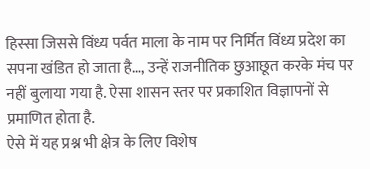हिस्सा जिससे विंध्य पर्वत माला के नाम पर निर्मित विंध्य प्रदेश का सपना खंडित हो जाता है…, उन्हें राजनीतिक छुआछूत करके मंच पर नहीं बुलाया गया है. ऐसा शासन स्तर पर प्रकाशित विज्ञापनों से प्रमाणित होता है.
ऐसे में यह प्रश्न भी क्षेत्र के लिए विशेष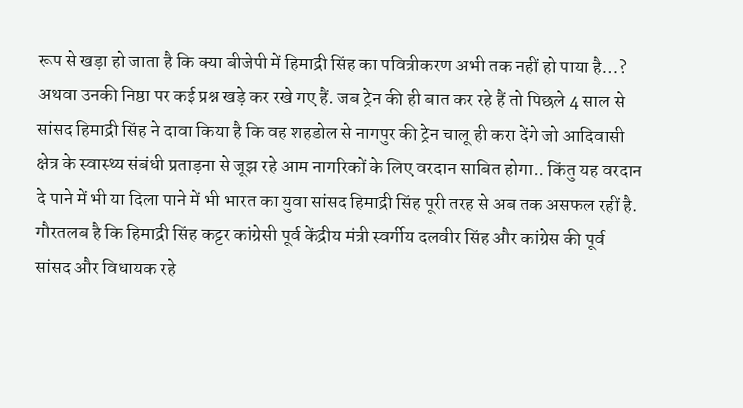रूप से खड़ा हो जाता है कि क्या बीजेपी में हिमाद्री सिंह का पवित्रीकरण अभी तक नहीं हो पाया है…? अथवा उनकी निष्ठा पर कई प्रश्न खड़े कर रखे गए हैं. जब ट्रेन की ही बात कर रहे हैं तो पिछले 4 साल से
सांसद हिमाद्री सिंह ने दावा किया है कि वह शहडोल से नागपुर की ट्रेन चालू ही करा देंगे जो आदिवासी क्षेत्र के स्वास्थ्य संबंधी प्रताड़ना से जूझ रहे आम नागरिकों के लिए वरदान साबित होगा.. किंतु यह वरदान दे पाने में भी या दिला पाने में भी भारत का युवा सांसद हिमाद्री सिंह पूरी तरह से अब तक असफल रहीं है.
गौरतलब है कि हिमाद्री सिंह कट्टर कांग्रेसी पूर्व केंद्रीय मंत्री स्वर्गीय दलवीर सिंह और कांग्रेस की पूर्व सांसद और विधायक रहे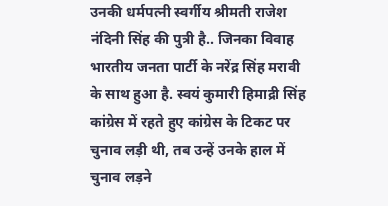उनकी धर्मपत्नी स्वर्गीय श्रीमती राजेश नंदिनी सिंह की पुत्री है.. जिनका विवाह भारतीय जनता पार्टी के नरेंद्र सिंह मरावी के साथ हुआ है. स्वयं कुमारी हिमाद्री सिंह कांग्रेस में रहते हुए कांग्रेस के टिकट पर चुनाव लड़ी थी, तब उन्हें उनके हाल में चुनाव लड़ने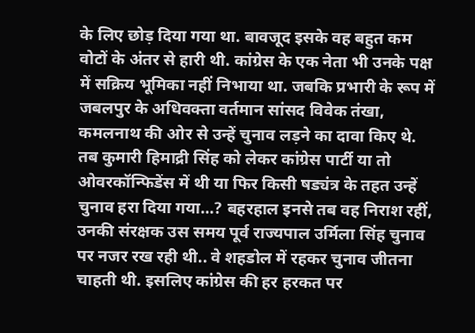के लिए छोड़ दिया गया था. बावजूद इसके वह बहुत कम वोटों के अंतर से हारी थी. कांग्रेस के एक नेता भी उनके पक्ष में सक्रिय भूमिका नहीं निभाया था. जबकि प्रभारी के रूप में जबलपुर के अधिवक्ता वर्तमान सांसद विवेक तंखा, कमलनाथ की ओर से उन्हें चुनाव लड़ने का दावा किए थे.
तब कुमारी हिमाद्री सिंह को लेकर कांग्रेस पार्टी या तो ओवरकॉन्फिडेंस में थी या फिर किसी षड्यंत्र के तहत उन्हें चुनाव हरा दिया गया…? बहरहाल इनसे तब वह निराश रहीं, उनकी संरक्षक उस समय पूर्व राज्यपाल उर्मिला सिंह चुनाव पर नजर रख रही थी.. वे शहडोल में रहकर चुनाव जीतना चाहती थी. इसलिए कांग्रेस की हर हरकत पर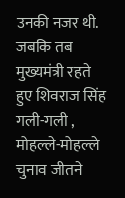उनकी नजर थी. जबकि तब मुख्यमंत्री रहते हुए शिवराज सिंह गली-गली , मोहल्ले-मोहल्ले चुनाव जीतने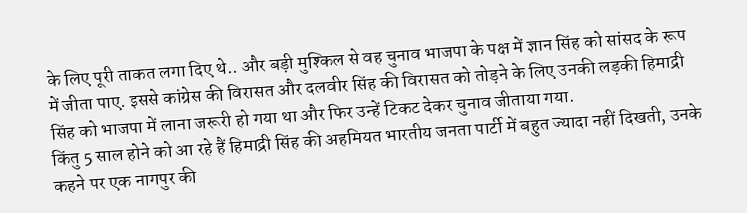के लिए पूरी ताकत लगा दिए थे.. और बड़ी मुश्किल से वह चुनाव भाजपा के पक्ष में ज्ञान सिंह को सांसद के रूप में जीता पाए. इससे कांग्रेस की विरासत और दलवीर सिंह की विरासत को तोड़ने के लिए उनकी लड़की हिमाद्री सिंह को भाजपा में लाना जरूरी हो गया था और फिर उन्हें टिकट देकर चुनाव जीताया गया.
किंतु 5 साल होने को आ रहे हैं हिमाद्री सिंह की अहमियत भारतीय जनता पार्टी में बहुत ज्यादा नहीं दिखती, उनके कहने पर एक नागपुर की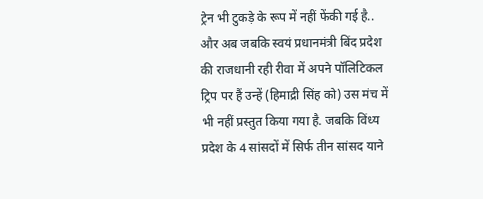ट्रेन भी टुकड़े के रूप में नहीं फेंकी गई है.. और अब जबकि स्वयं प्रधानमंत्री बिंद प्रदेश की राजधानी रही रीवा में अपने पॉलिटिकल ट्रिप पर हैं उन्हें (हिमाद्री सिंह को) उस मंच में भी नहीं प्रस्तुत किया गया है. जबकि विंध्य प्रदेश के 4 सांसदों में सिर्फ तीन सांसद याने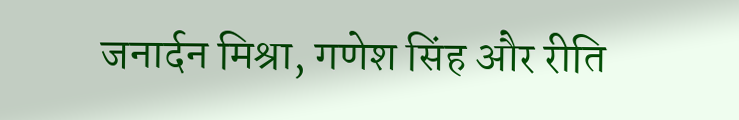जनार्दन मिश्रा, गणेश सिंह और रीति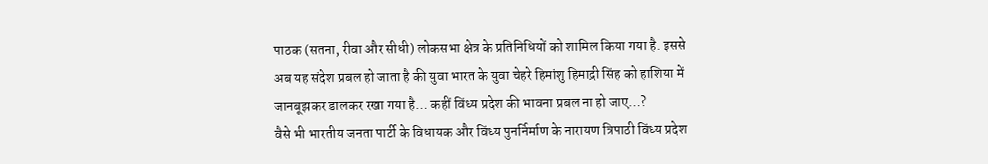पाठक (सतना, रीवा और सीधी) लोकसभा क्षेत्र के प्रतिनिधियों को शामिल किया गया है. इससे अब यह संदेश प्रबल हो जाता है की युवा भारत के युवा चेहरे हिमांशु हिमाद्री सिंह को हाशिया में जानबूझकर डालकर रखा गया है… कहीं विंध्य प्रदेश की भावना प्रबल ना हो जाए…?
वैसे भी भारतीय जनता पार्टी के विधायक और विंध्य पुनर्निर्माण के नारायण त्रिपाठी विंध्य प्रदेश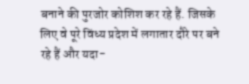बनाने की पुरजोर कोशिश कर रहे हैं. जिसके लिए वे पूरे विंध्य प्रदेश में लगातार दौरे पर बने रहे हैं और यदा-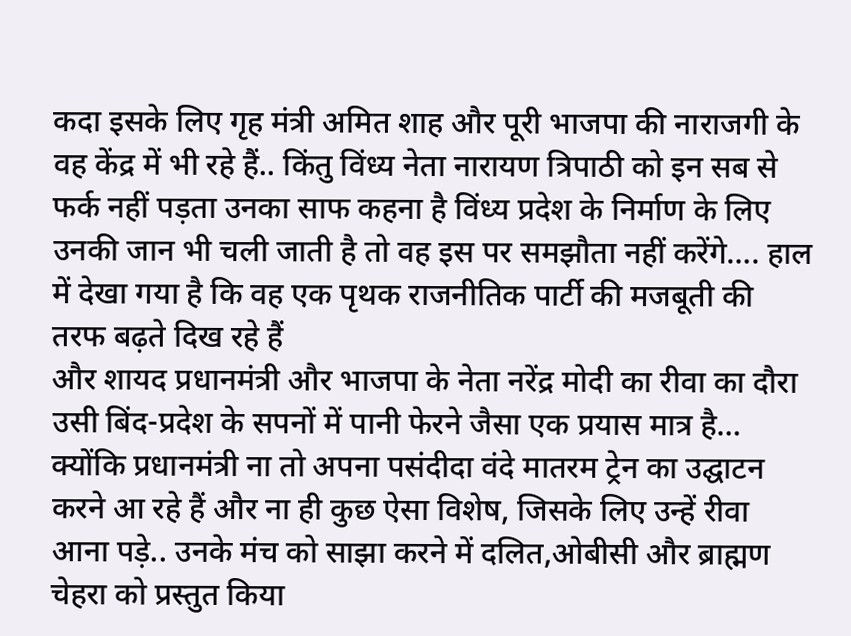कदा इसके लिए गृह मंत्री अमित शाह और पूरी भाजपा की नाराजगी के वह केंद्र में भी रहे हैं.. किंतु विंध्य नेता नारायण त्रिपाठी को इन सब से फर्क नहीं पड़ता उनका साफ कहना है विंध्य प्रदेश के निर्माण के लिए उनकी जान भी चली जाती है तो वह इस पर समझौता नहीं करेंगे…. हाल में देखा गया है कि वह एक पृथक राजनीतिक पार्टी की मजबूती की तरफ बढ़ते दिख रहे हैं
और शायद प्रधानमंत्री और भाजपा के नेता नरेंद्र मोदी का रीवा का दौरा उसी बिंद-प्रदेश के सपनों में पानी फेरने जैसा एक प्रयास मात्र है… क्योंकि प्रधानमंत्री ना तो अपना पसंदीदा वंदे मातरम ट्रेन का उद्घाटन करने आ रहे हैं और ना ही कुछ ऐसा विशेष, जिसके लिए उन्हें रीवा आना पड़े.. उनके मंच को साझा करने में दलित,ओबीसी और ब्राह्मण चेहरा को प्रस्तुत किया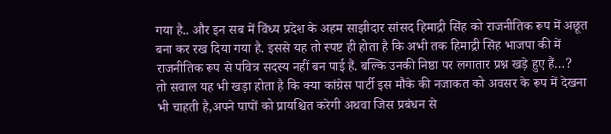गया है.. और इन सब में विंध्य प्रदेश के अहम साझीदार सांसद हिमाद्री सिंह को राजनीतिक रूप में अछूत बना कर रख दिया गया है. इससे यह तो स्पष्ट ही होता है कि अभी तक हिमाद्री सिंह भाजपा की में राजनीतिक रूप से पवित्र सदस्य नहीं बन पाई हैं. बल्कि उनकी निष्ठा पर लगातार प्रश्न खड़े हुए हैं…?
तो सवाल यह भी खड़ा होता है कि क्या कांग्रेस पार्टी इस मौके की नजाकत को अवसर के रूप में देखना भी चाहती है,अपने पापों को प्रायश्चित करेगी अथवा जिस प्रबंधन से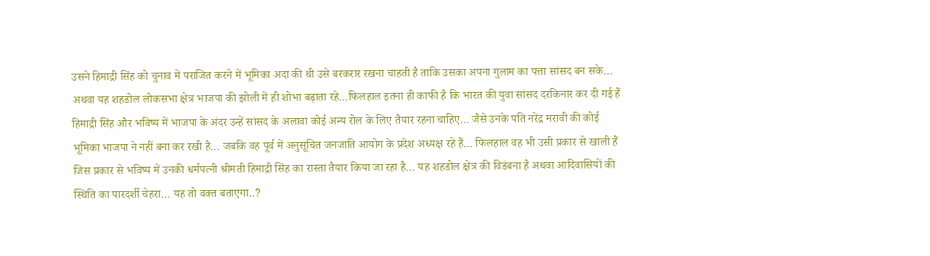उसने हिमाद्री सिंह को चुनाव में पराजित करने में भूमिका अदा की थी उसे बरकरार रखना चाहती है ताकि उसका अपना गुलाम का पत्ता सांसद बन सके… अथवा यह शहडोल लोकसभा क्षेत्र भाजपा की झोली में ही शोभा बढ़ाता रहे…फिलहाल इतना ही काफी है कि भारत की युवा सांसद दरकिनार कर दी गई हैं हिमाद्री सिंह और भविष्य में भाजपा के अंदर उन्हें सांसद के अलावा कोई अन्य रोल के लिए तैयार रहना चाहिए… जैसे उनके पति नरेंद्र मरावी की कोई भूमिका भाजपा ने नहीं बना कर रखी है… जबकि वह पूर्व में अनुसूचित जनजाति आयोग के प्रदेश अध्यक्ष रहे हैं… फिलहाल वह भी उसी प्रकार से खाली हैं जिस प्रकार से भविष्य में उनकी धर्मपत्नी श्रीमती हिमाद्री सिंह का रास्ता तैयार किया जा रहा है… यह शहडोल क्षेत्र की विडंबना है अथवा आदिवासियों की स्थिति का पारदर्शी चेहरा… यह तो वक्त बताएगा..?